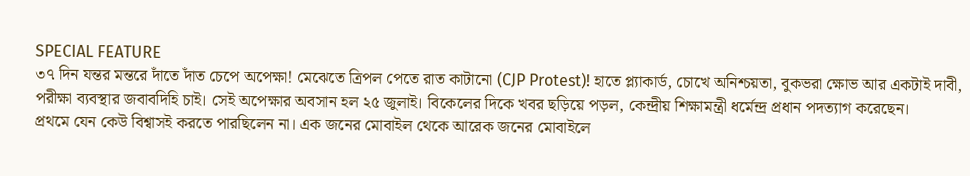SPECIAL FEATURE
৩৭ দিন যন্তর মন্তরে দাঁতে দাঁত চেপে অপেক্ষা! মেঝেতে ত্রিপল পেতে রাত কাটানো (CJP Protest)! হাতে প্ল্যাকার্ড, চোখে অনিশ্চয়তা, বুকভরা ক্ষোভ আর একটাই দাবী, পরীক্ষা ব্যবস্থার জবাবদিহি চাই। সেই অপেক্ষার অবসান হল ২৫ জুলাই। বিকেলের দিকে খবর ছড়িয়ে পড়ল, কেন্দ্রীয় শিক্ষামন্ত্রী ধর্মেন্দ্র প্রধান পদত্যাগ করেছেন।
প্রথমে যেন কেউ বিশ্বাসই করতে পারছিলেন না। এক জনের মোবাইল থেকে আরেক জনের মোবাইলে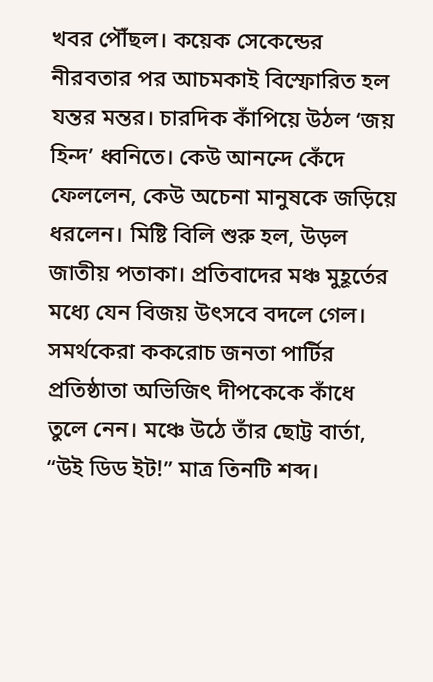খবর পৌঁছল। কয়েক সেকেন্ডের নীরবতার পর আচমকাই বিস্ফোরিত হল যন্তর মন্তর। চারদিক কাঁপিয়ে উঠল ‘জয় হিন্দ’ ধ্বনিতে। কেউ আনন্দে কেঁদে ফেললেন, কেউ অচেনা মানুষকে জড়িয়ে ধরলেন। মিষ্টি বিলি শুরু হল, উড়ল জাতীয় পতাকা। প্রতিবাদের মঞ্চ মুহূর্তের মধ্যে যেন বিজয় উৎসবে বদলে গেল।
সমর্থকেরা ককরোচ জনতা পার্টির প্রতিষ্ঠাতা অভিজিৎ দীপকেকে কাঁধে তুলে নেন। মঞ্চে উঠে তাঁর ছোট্ট বার্তা, “উই ডিড ইট!” মাত্র তিনটি শব্দ।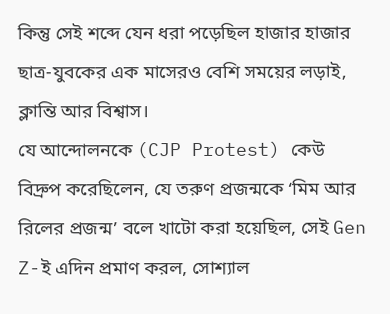কিন্তু সেই শব্দে যেন ধরা পড়েছিল হাজার হাজার ছাত্র-যুবকের এক মাসেরও বেশি সময়ের লড়াই, ক্লান্তি আর বিশ্বাস।
যে আন্দোলনকে (CJP Protest) কেউ বিদ্রুপ করেছিলেন, যে তরুণ প্রজন্মকে ‘মিম আর রিলের প্রজন্ম’ বলে খাটো করা হয়েছিল, সেই Gen Z-ই এদিন প্রমাণ করল, সোশ্যাল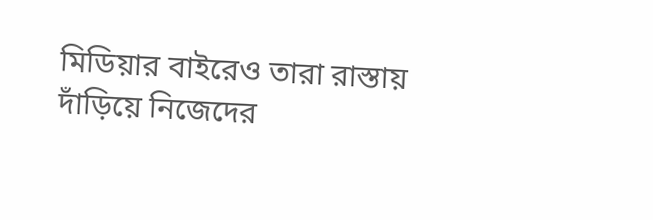মিডিয়ার বাইরেও তারা রাস্তায় দাঁড়িয়ে নিজেদের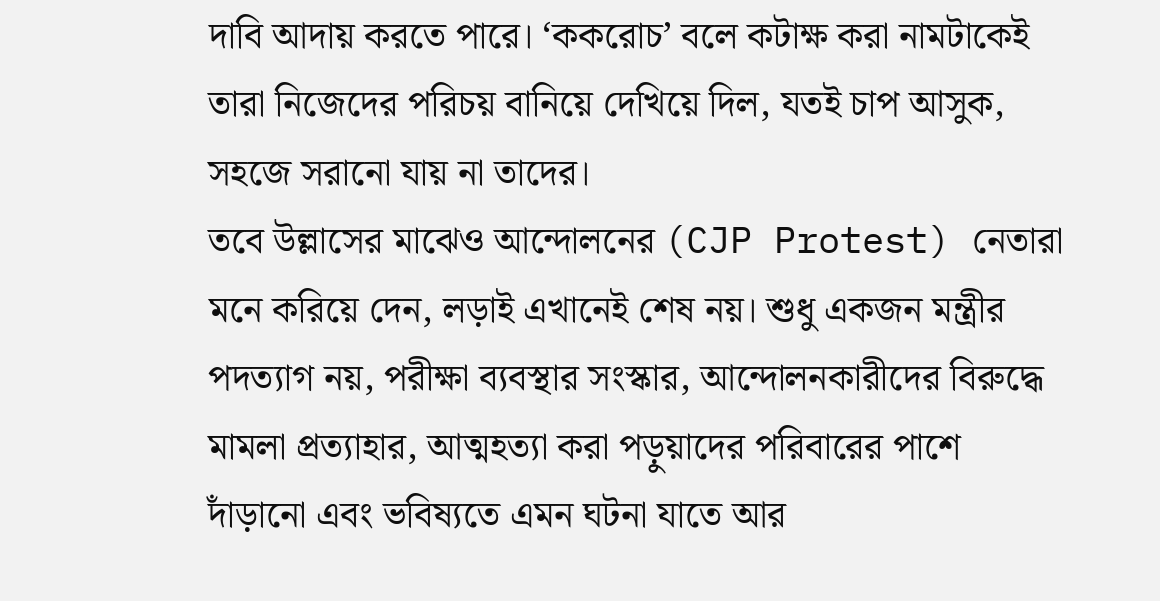দাবি আদায় করতে পারে। ‘ককরোচ’ বলে কটাক্ষ করা নামটাকেই তারা নিজেদের পরিচয় বানিয়ে দেখিয়ে দিল, যতই চাপ আসুক, সহজে সরানো যায় না তাদের।
তবে উল্লাসের মাঝেও আন্দোলনের (CJP Protest) নেতারা মনে করিয়ে দেন, লড়াই এখানেই শেষ নয়। শুধু একজন মন্ত্রীর পদত্যাগ নয়, পরীক্ষা ব্যবস্থার সংস্কার, আন্দোলনকারীদের বিরুদ্ধে মামলা প্রত্যাহার, আত্মহত্যা করা পড়ুয়াদের পরিবারের পাশে দাঁড়ানো এবং ভবিষ্যতে এমন ঘটনা যাতে আর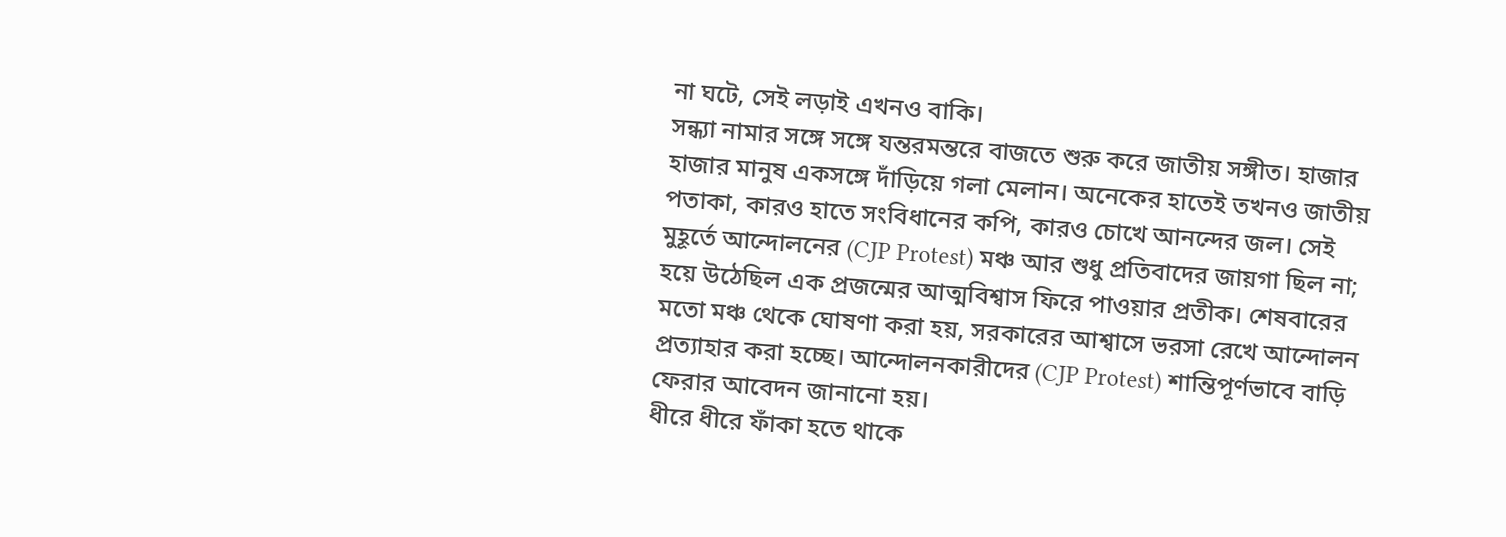না ঘটে, সেই লড়াই এখনও বাকি।
সন্ধ্যা নামার সঙ্গে সঙ্গে যন্তরমন্তরে বাজতে শুরু করে জাতীয় সঙ্গীত। হাজার হাজার মানুষ একসঙ্গে দাঁড়িয়ে গলা মেলান। অনেকের হাতেই তখনও জাতীয় পতাকা, কারও হাতে সংবিধানের কপি, কারও চোখে আনন্দের জল। সেই মুহূর্তে আন্দোলনের (CJP Protest) মঞ্চ আর শুধু প্রতিবাদের জায়গা ছিল না; হয়ে উঠেছিল এক প্রজন্মের আত্মবিশ্বাস ফিরে পাওয়ার প্রতীক। শেষবারের মতো মঞ্চ থেকে ঘোষণা করা হয়, সরকারের আশ্বাসে ভরসা রেখে আন্দোলন প্রত্যাহার করা হচ্ছে। আন্দোলনকারীদের (CJP Protest) শান্তিপূর্ণভাবে বাড়ি ফেরার আবেদন জানানো হয়।
ধীরে ধীরে ফাঁকা হতে থাকে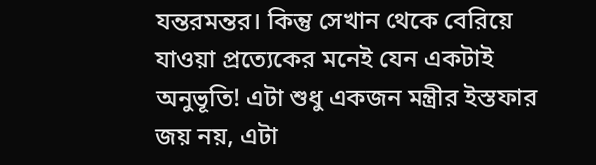যন্তরমন্তর। কিন্তু সেখান থেকে বেরিয়ে যাওয়া প্রত্যেকের মনেই যেন একটাই অনুভূতি! এটা শুধু একজন মন্ত্রীর ইস্তফার জয় নয়, এটা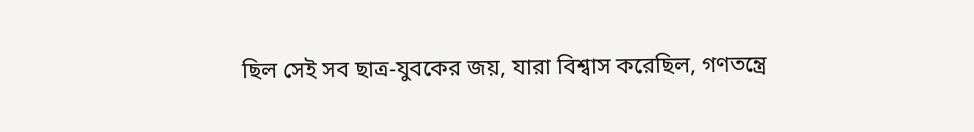ছিল সেই সব ছাত্র-যুবকের জয়, যারা বিশ্বাস করেছিল, গণতন্ত্রে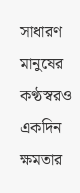সাধারণ মানুষের কণ্ঠস্বরও একদিন ক্ষমতার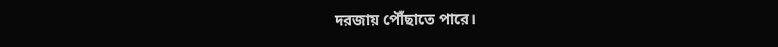দরজায় পৌঁছাতে পারে।